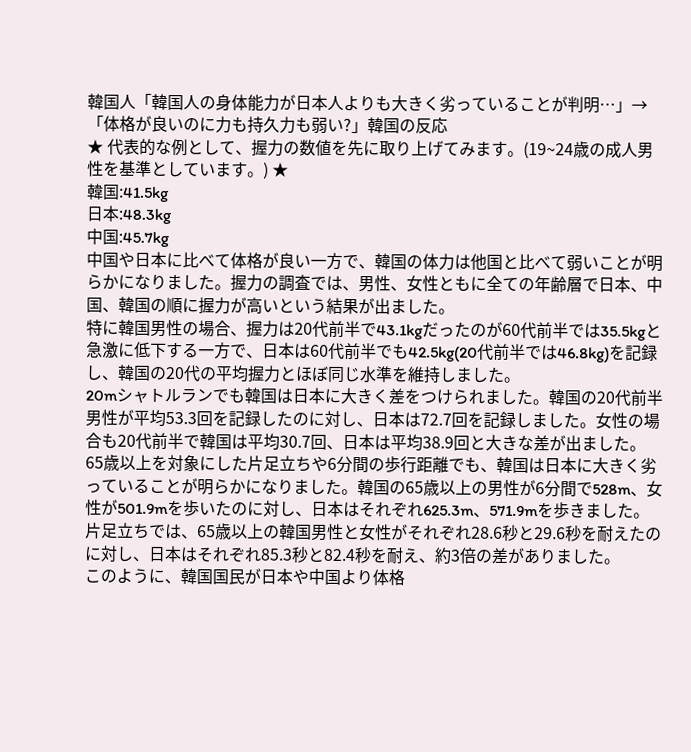韓国人「韓国人の身体能力が日本人よりも大きく劣っていることが判明…」→「体格が良いのに力も持久力も弱い?」韓国の反応
★ 代表的な例として、握力の数値を先に取り上げてみます。(19~24歳の成人男性を基準としています。) ★
韓国:41.5kg
日本:48.3kg
中国:45.7kg
中国や日本に比べて体格が良い一方で、韓国の体力は他国と比べて弱いことが明らかになりました。握力の調査では、男性、女性ともに全ての年齢層で日本、中国、韓国の順に握力が高いという結果が出ました。
特に韓国男性の場合、握力は20代前半で43.1kgだったのが60代前半では35.5kgと急激に低下する一方で、日本は60代前半でも42.5kg(20代前半では46.8kg)を記録し、韓国の20代の平均握力とほぼ同じ水準を維持しました。
20mシャトルランでも韓国は日本に大きく差をつけられました。韓国の20代前半男性が平均53.3回を記録したのに対し、日本は72.7回を記録しました。女性の場合も20代前半で韓国は平均30.7回、日本は平均38.9回と大きな差が出ました。
65歳以上を対象にした片足立ちや6分間の歩行距離でも、韓国は日本に大きく劣っていることが明らかになりました。韓国の65歳以上の男性が6分間で528m、女性が501.9mを歩いたのに対し、日本はそれぞれ625.3m、571.9mを歩きました。
片足立ちでは、65歳以上の韓国男性と女性がそれぞれ28.6秒と29.6秒を耐えたのに対し、日本はそれぞれ85.3秒と82.4秒を耐え、約3倍の差がありました。
このように、韓国国民が日本や中国より体格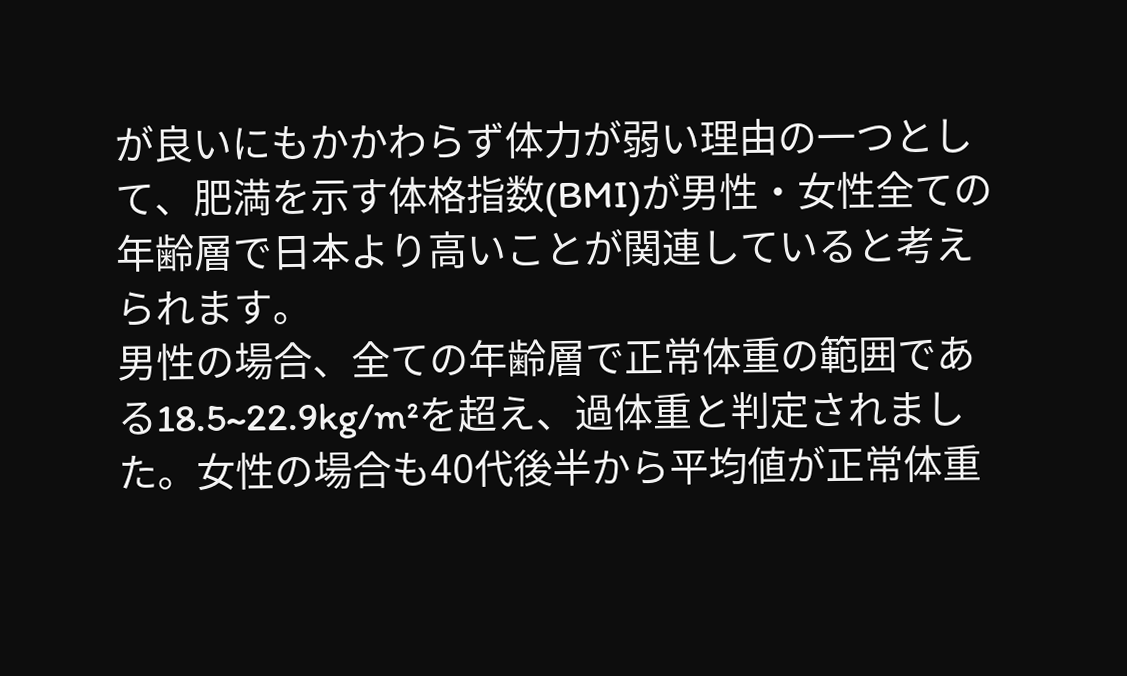が良いにもかかわらず体力が弱い理由の一つとして、肥満を示す体格指数(BMI)が男性・女性全ての年齢層で日本より高いことが関連していると考えられます。
男性の場合、全ての年齢層で正常体重の範囲である18.5~22.9kg/m²を超え、過体重と判定されました。女性の場合も40代後半から平均値が正常体重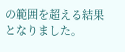の範囲を超える結果となりました。